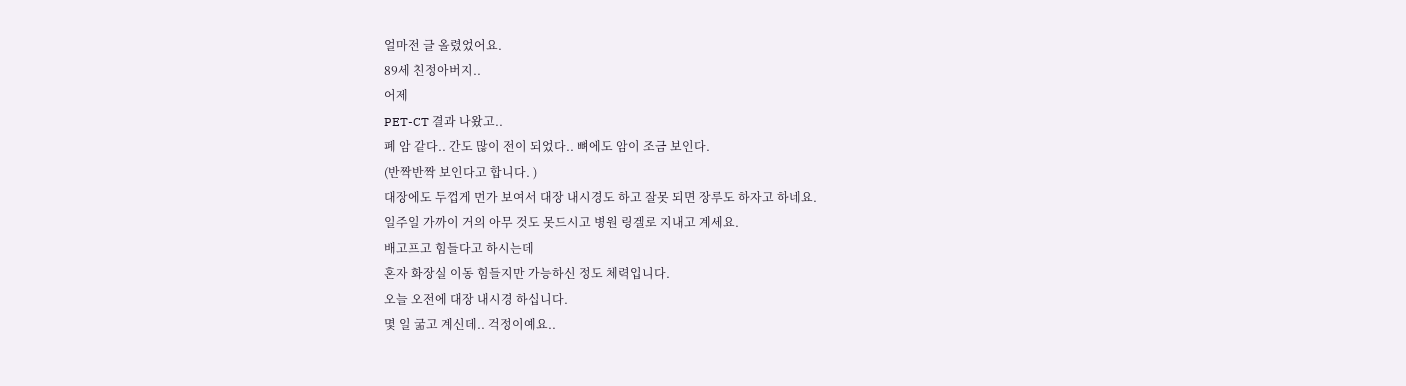얼마전 글 올렸었어요.
89세 친정아버지..
어제
PET-CT 결과 나왔고..
폐 암 같다.. 간도 많이 전이 되었다.. 뼈에도 암이 조금 보인다.
(반짝반짝 보인다고 합니다. )
대장에도 두껍게 먼가 보여서 대장 내시경도 하고 잘못 되면 장루도 하자고 하네요.
일주일 가까이 거의 아무 것도 못드시고 병원 링겔로 지내고 계세요.
배고프고 힘들다고 하시는데
혼자 화장실 이동 힘들지만 가능하신 정도 체력입니다.
오늘 오전에 대장 내시경 하십니다.
몇 일 굶고 계신데.. 걱정이예요..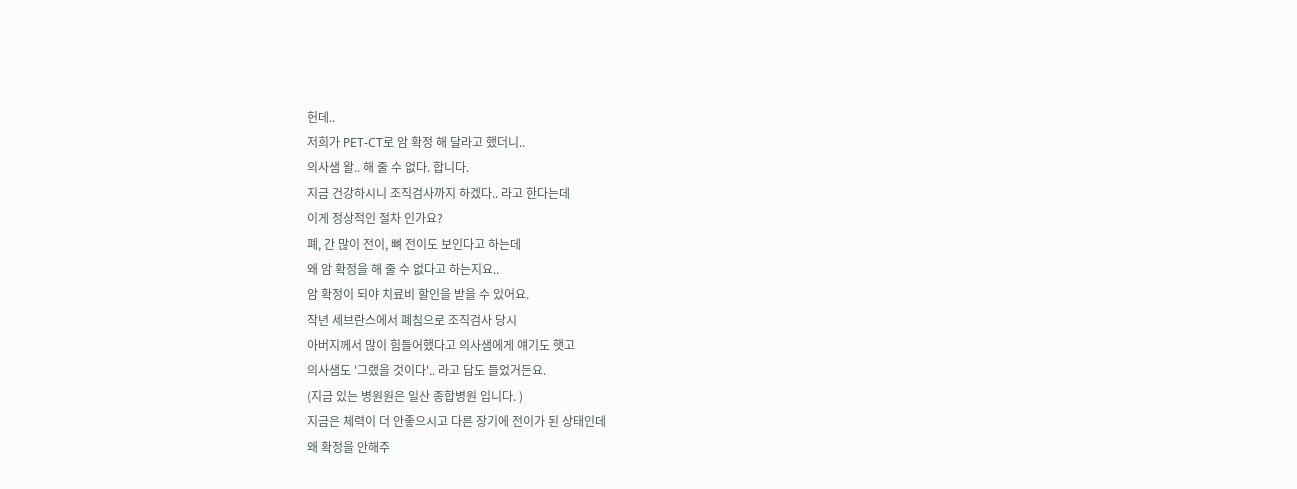헌데..
저희가 PET-CT로 암 확정 해 달라고 했더니..
의사샘 왈.. 해 줄 수 없다. 합니다.
지금 건강하시니 조직검사까지 하겠다.. 라고 한다는데
이게 정상적인 절차 인가요?
폐, 간 많이 전이, 뼈 전이도 보인다고 하는데
왜 암 확정을 해 줄 수 없다고 하는지요..
암 확정이 되야 치료비 할인을 받을 수 있어요.
작년 세브란스에서 폐침으로 조직검사 당시
아버지께서 많이 힘들어했다고 의사샘에게 얘기도 햇고
의사샘도 '그랬을 것이다'.. 라고 답도 들었거든요.
(지금 있는 병원원은 일산 종합병원 입니다. )
지금은 체력이 더 안좋으시고 다른 장기에 전이가 된 상태인데
왜 확정을 안해주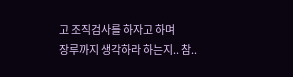고 조직검사를 하자고 하며
장루까지 생각하라 하는지.. 참..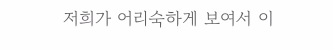저희가 어리숙하게 보여서 이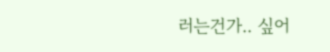러는건가.. 싶어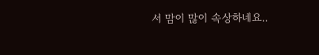서 맘이 많이 속상하네요..